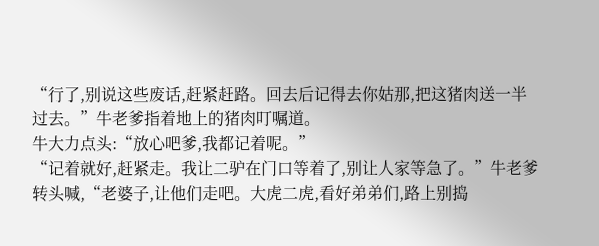“行了,别说这些废话,赶紧赶路。回去后记得去你姑那,把这猪肉送一半过去。”牛老爹指着地上的猪肉叮嘱道。
牛大力点头:“放心吧爹,我都记着呢。”
“记着就好,赶紧走。我让二驴在门口等着了,别让人家等急了。”牛老爹转头喊,“老婆子,让他们走吧。大虎二虎,看好弟弟们,路上别捣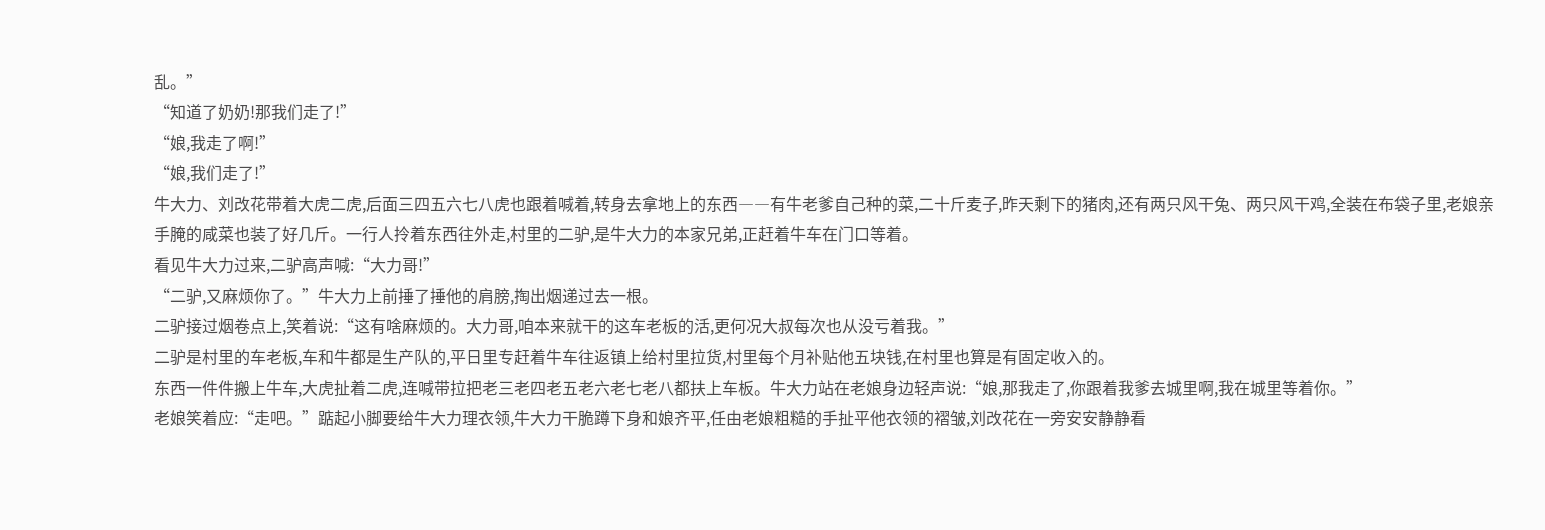乱。”
“知道了奶奶!那我们走了!”
“娘,我走了啊!”
“娘,我们走了!”
牛大力、刘改花带着大虎二虎,后面三四五六七八虎也跟着喊着,转身去拿地上的东西――有牛老爹自己种的菜,二十斤麦子,昨天剩下的猪肉,还有两只风干兔、两只风干鸡,全装在布袋子里,老娘亲手腌的咸菜也装了好几斤。一行人拎着东西往外走,村里的二驴,是牛大力的本家兄弟,正赶着牛车在门口等着。
看见牛大力过来,二驴高声喊:“大力哥!”
“二驴,又麻烦你了。”牛大力上前捶了捶他的肩膀,掏出烟递过去一根。
二驴接过烟卷点上,笑着说:“这有啥麻烦的。大力哥,咱本来就干的这车老板的活,更何况大叔每次也从没亏着我。”
二驴是村里的车老板,车和牛都是生产队的,平日里专赶着牛车往返镇上给村里拉货,村里每个月补贴他五块钱,在村里也算是有固定收入的。
东西一件件搬上牛车,大虎扯着二虎,连喊带拉把老三老四老五老六老七老八都扶上车板。牛大力站在老娘身边轻声说:“娘,那我走了,你跟着我爹去城里啊,我在城里等着你。”
老娘笑着应:“走吧。”踮起小脚要给牛大力理衣领,牛大力干脆蹲下身和娘齐平,任由老娘粗糙的手扯平他衣领的褶皱,刘改花在一旁安安静静看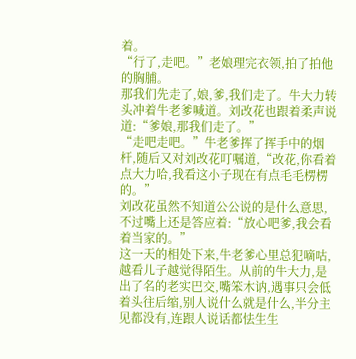着。
“行了,走吧。”老娘理完衣领,拍了拍他的胸脯。
那我们先走了,娘,爹,我们走了。牛大力转头冲着牛老爹喊道。刘改花也跟着柔声说道:“爹娘,那我们走了。”
“走吧走吧。”牛老爹挥了挥手中的烟杆,随后又对刘改花叮嘱道,“改花,你看着点大力哈,我看这小子现在有点毛毛楞楞的。”
刘改花虽然不知道公公说的是什么意思,不过嘴上还是答应着:“放心吧爹,我会看着当家的。”
这一天的相处下来,牛老爹心里总犯嘀咕,越看儿子越觉得陌生。从前的牛大力,是出了名的老实巴交,嘴笨木讷,遇事只会低着头往后缩,别人说什么就是什么,半分主见都没有,连跟人说话都怯生生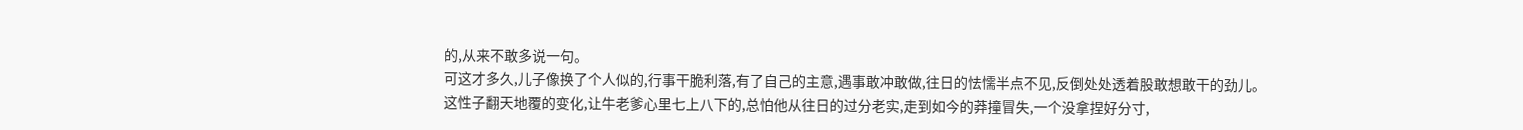的,从来不敢多说一句。
可这才多久,儿子像换了个人似的,行事干脆利落,有了自己的主意,遇事敢冲敢做,往日的怯懦半点不见,反倒处处透着股敢想敢干的劲儿。
这性子翻天地覆的变化,让牛老爹心里七上八下的,总怕他从往日的过分老实,走到如今的莽撞冒失,一个没拿捏好分寸,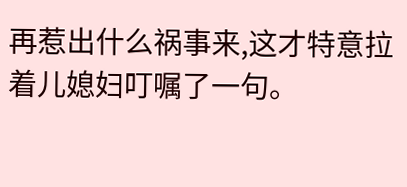再惹出什么祸事来,这才特意拉着儿媳妇叮嘱了一句。